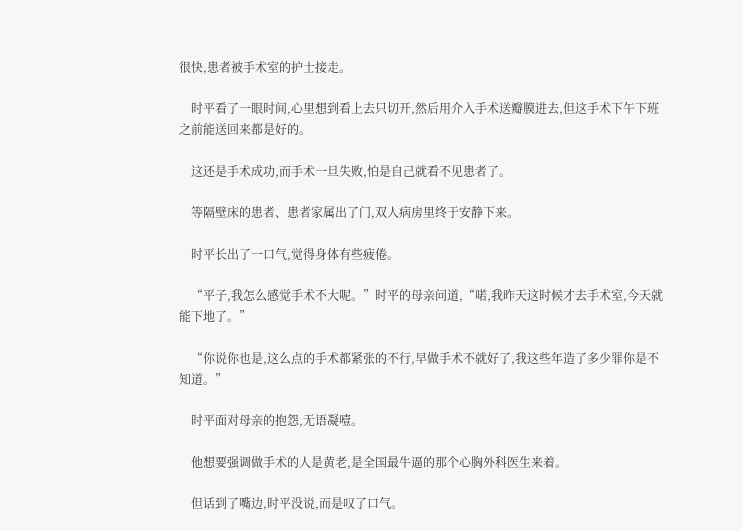很快,患者被手术室的护士接走。

    时平看了一眼时间,心里想到看上去只切开,然后用介入手术送瓣膜进去,但这手术下午下班之前能送回来都是好的。

    这还是手术成功,而手术一旦失败,怕是自己就看不见患者了。

    等隔壁床的患者、患者家属出了门,双人病房里终于安静下来。

    时平长出了一口气,觉得身体有些疲倦。

    “平子,我怎么感觉手术不大呢。”时平的母亲问道,“喏,我昨天这时候才去手术室,今天就能下地了。”

    “你说你也是,这么点的手术都紧张的不行,早做手术不就好了,我这些年造了多少罪你是不知道。”

    时平面对母亲的抱怨,无语凝噎。

    他想要强调做手术的人是黄老,是全国最牛逼的那个心胸外科医生来着。

    但话到了嘴边,时平没说,而是叹了口气。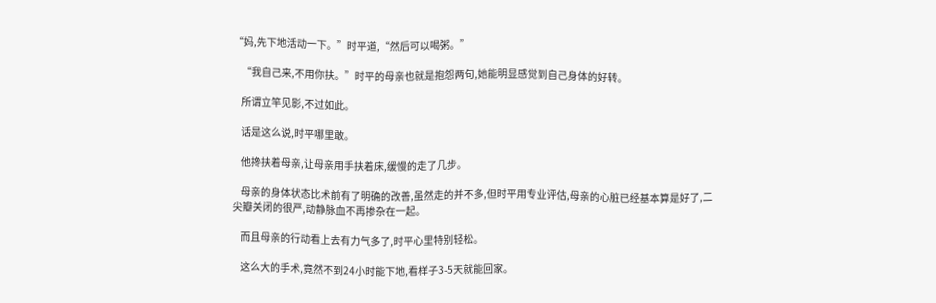“妈,先下地活动一下。”时平道,“然后可以喝粥。”

    “我自己来,不用你扶。”时平的母亲也就是抱怨两句,她能明显感觉到自己身体的好转。

    所谓立竿见影,不过如此。

    话是这么说,时平哪里敢。

    他搀扶着母亲,让母亲用手扶着床,缓慢的走了几步。

    母亲的身体状态比术前有了明确的改善,虽然走的并不多,但时平用专业评估,母亲的心脏已经基本算是好了,二尖瓣关闭的很严,动静脉血不再掺杂在一起。

    而且母亲的行动看上去有力气多了,时平心里特别轻松。

    这么大的手术,竟然不到24小时能下地,看样子3-5天就能回家。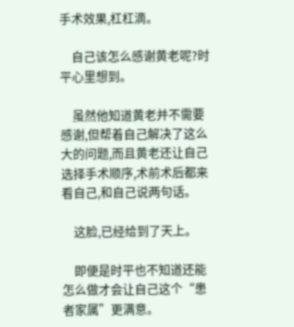手术效果,杠杠滴。

    自己该怎么感谢黄老呢?时平心里想到。

    虽然他知道黄老并不需要感谢,但帮着自己解决了这么大的问题,而且黄老还让自己选择手术顺序,术前术后都来看自己,和自己说两句话。

    这脸,已经给到了天上。

    即便是时平也不知道还能怎么做才会让自己这个“患者家属”更满意。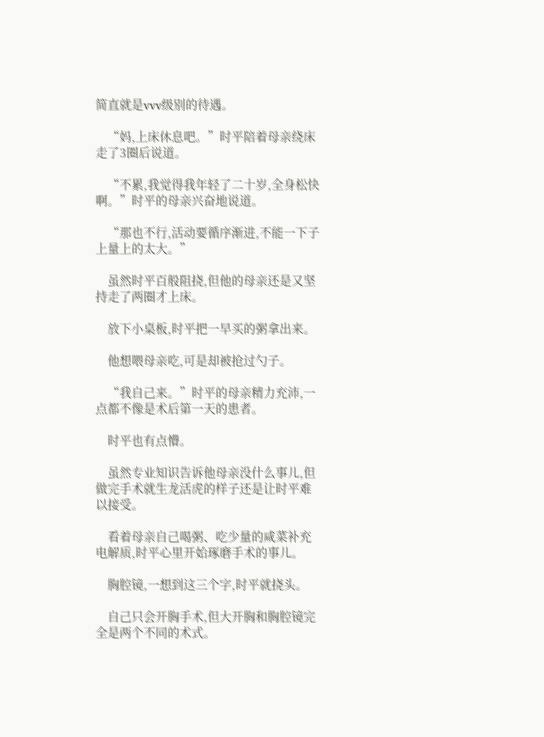简直就是vvv级别的待遇。

    “妈,上床休息吧。”时平陪着母亲绕床走了3圈后说道。

    “不累,我觉得我年轻了二十岁,全身松快啊。”时平的母亲兴奋地说道。

    “那也不行,活动要循序渐进,不能一下子上量上的太大。”

    虽然时平百般阻挠,但他的母亲还是又坚持走了两圈才上床。

    放下小桌板,时平把一早买的粥拿出来。

    他想喂母亲吃,可是却被抢过勺子。

    “我自己来。”时平的母亲精力充沛,一点都不像是术后第一天的患者。

    时平也有点懵。

    虽然专业知识告诉他母亲没什么事儿,但做完手术就生龙活虎的样子还是让时平难以接受。

    看着母亲自己喝粥、吃少量的咸菜补充电解质,时平心里开始琢磨手术的事儿。

    胸腔镜,一想到这三个字,时平就挠头。

    自己只会开胸手术,但大开胸和胸腔镜完全是两个不同的术式。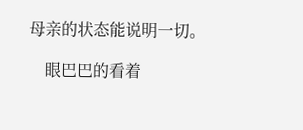母亲的状态能说明一切。

    眼巴巴的看着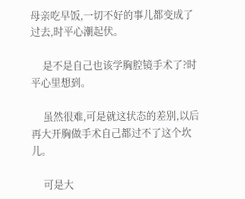母亲吃早饭,一切不好的事儿都变成了过去,时平心潮起伏。

    是不是自己也该学胸腔镜手术了?时平心里想到。

    虽然很难,可是就这状态的差别,以后再大开胸做手术自己都过不了这个坎儿。

    可是大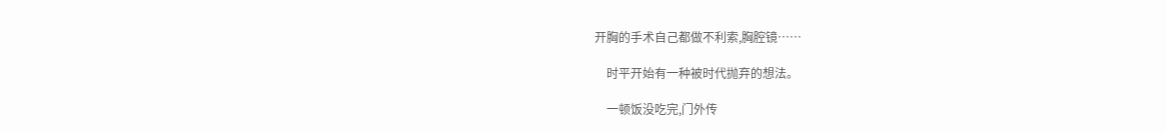开胸的手术自己都做不利索,胸腔镜……

    时平开始有一种被时代抛弃的想法。

    一顿饭没吃完,门外传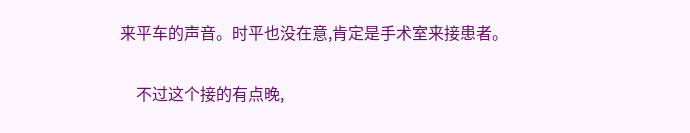来平车的声音。时平也没在意,肯定是手术室来接患者。

    不过这个接的有点晚,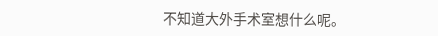不知道大外手术室想什么呢。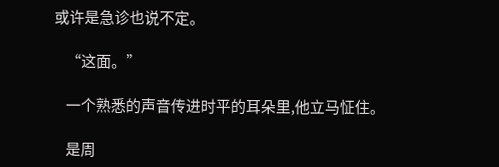或许是急诊也说不定。

    “这面。”

    一个熟悉的声音传进时平的耳朵里,他立马怔住。

    是周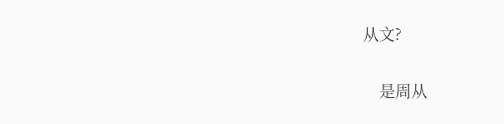从文?

    是周从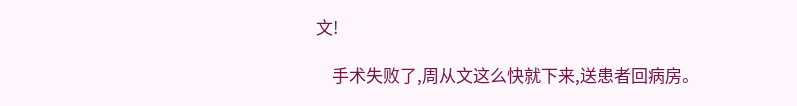文!

    手术失败了,周从文这么快就下来,送患者回病房。